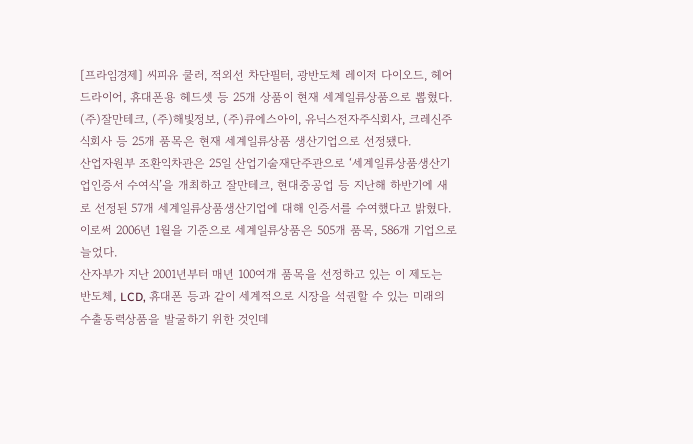[프라임경제] 씨피유 쿨러, 적외선 차단필터, 광반도체 레이저 다이오드, 헤어드라이어, 휴대폰용 헤드셋 등 25개 상품이 현재 세계일류상품으로 뽑혔다.
(주)잘만테크, (주)해빛정보, (주)큐에스아이, 유닉스전자주식회사, 크레신주식회사 등 25개 품목은 현재 세계일류상품 생산기업으로 선정됐다.
산업자원부 조환익차관은 25일 산업기술재단주관으로 ‘세계일류상품생산기업인증서 수여식’을 개최하고 잘만테크, 현대중공업 등 지난해 하반기에 새로 선정된 57개 세계일류상품생산기업에 대해 인증서를 수여했다고 밝혔다.
이로써 2006년 1월을 기준으로 세계일류상품은 505개 품목, 586개 기업으로 늘었다.
산자부가 지난 2001년부터 매년 100여개 품목을 선정하고 있는 이 제도는 반도체, LCD, 휴대폰 등과 같이 세계적으로 시장을 석권할 수 있는 미래의 수출동력상품을 발굴하기 위한 것인데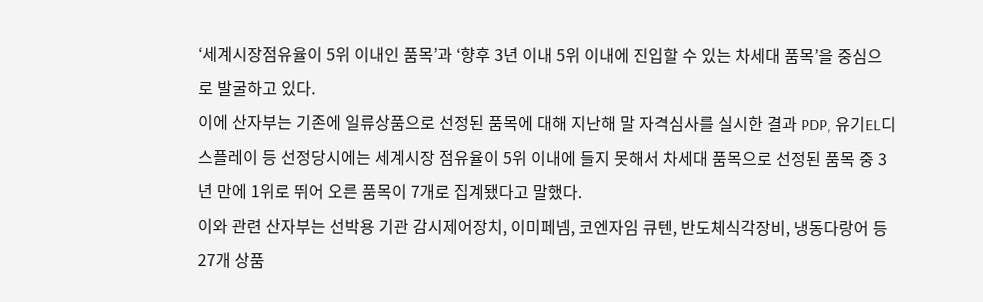‘세계시장점유율이 5위 이내인 품목’과 ‘향후 3년 이내 5위 이내에 진입할 수 있는 차세대 품목’을 중심으로 발굴하고 있다.
이에 산자부는 기존에 일류상품으로 선정된 품목에 대해 지난해 말 자격심사를 실시한 결과 PDP, 유기EL디스플레이 등 선정당시에는 세계시장 점유율이 5위 이내에 들지 못해서 차세대 품목으로 선정된 품목 중 3년 만에 1위로 뛰어 오른 품목이 7개로 집계됐다고 말했다.
이와 관련 산자부는 선박용 기관 감시제어장치, 이미페넴, 코엔자임 큐텐, 반도체식각장비, 냉동다랑어 등 27개 상품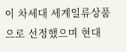이 차세대 세계일류상품으로 선정했으며 현대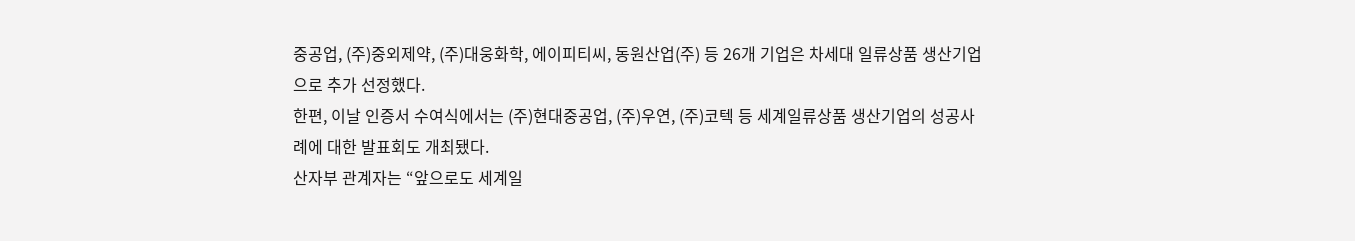중공업, (주)중외제약, (주)대웅화학, 에이피티씨, 동원산업(주) 등 26개 기업은 차세대 일류상품 생산기업으로 추가 선정했다.
한편, 이날 인증서 수여식에서는 (주)현대중공업, (주)우연, (주)코텍 등 세계일류상품 생산기업의 성공사례에 대한 발표회도 개최됐다.
산자부 관계자는 “앞으로도 세계일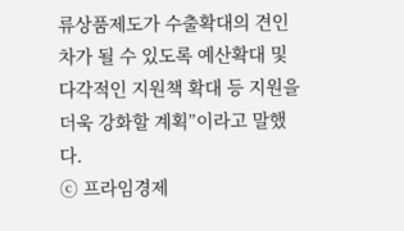류상품제도가 수출확대의 견인차가 될 수 있도록 예산확대 및 다각적인 지원책 확대 등 지원을 더욱 강화할 계획”이라고 말했다.
ⓒ 프라임경제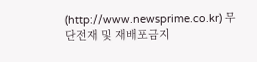(http://www.newsprime.co.kr) 무단전재 및 재배포금지